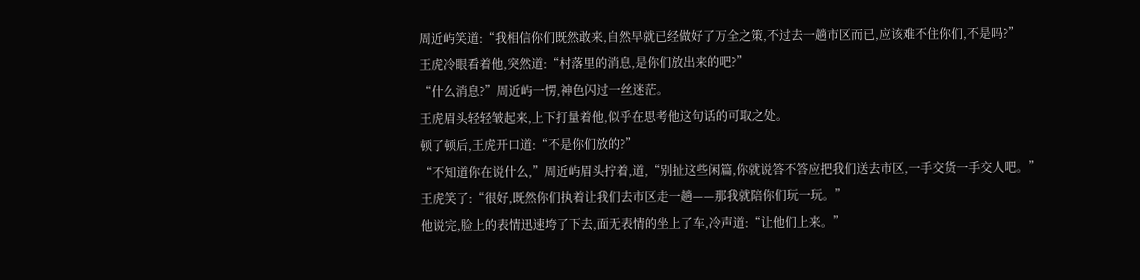周近屿笑道:“我相信你们既然敢来,自然早就已经做好了万全之策,不过去一趟市区而已,应该难不住你们,不是吗?”
王虎冷眼看着他,突然道:“村落里的消息,是你们放出来的吧?”
“什么消息?”周近屿一愣,神色闪过一丝迷茫。
王虎眉头轻轻皱起来,上下打量着他,似乎在思考他这句话的可取之处。
顿了顿后,王虎开口道:“不是你们放的?”
“不知道你在说什么,”周近屿眉头拧着,道,“别扯这些闲篇,你就说答不答应把我们送去市区,一手交货一手交人吧。”
王虎笑了:“很好,既然你们执着让我们去市区走一趟——那我就陪你们玩一玩。”
他说完,脸上的表情迅速垮了下去,面无表情的坐上了车,冷声道:“让他们上来。”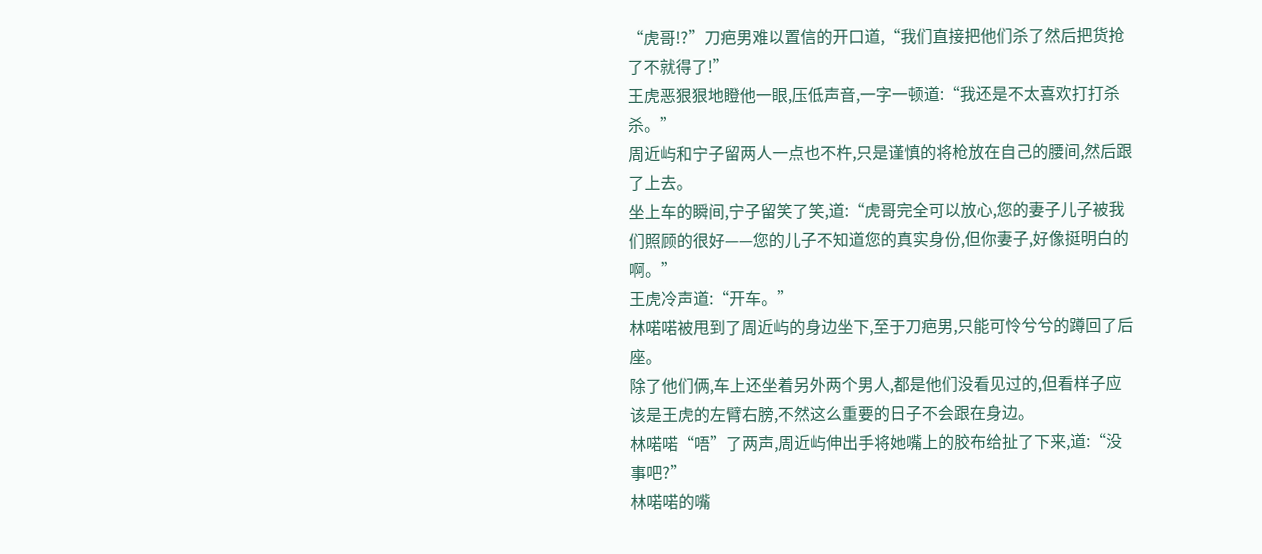“虎哥!?”刀疤男难以置信的开口道,“我们直接把他们杀了然后把货抢了不就得了!”
王虎恶狠狠地瞪他一眼,压低声音,一字一顿道:“我还是不太喜欢打打杀杀。”
周近屿和宁子留两人一点也不杵,只是谨慎的将枪放在自己的腰间,然后跟了上去。
坐上车的瞬间,宁子留笑了笑,道:“虎哥完全可以放心,您的妻子儿子被我们照顾的很好——您的儿子不知道您的真实身份,但你妻子,好像挺明白的啊。”
王虎冷声道:“开车。”
林喏喏被甩到了周近屿的身边坐下,至于刀疤男,只能可怜兮兮的蹲回了后座。
除了他们俩,车上还坐着另外两个男人,都是他们没看见过的,但看样子应该是王虎的左臂右膀,不然这么重要的日子不会跟在身边。
林喏喏“唔”了两声,周近屿伸出手将她嘴上的胶布给扯了下来,道:“没事吧?”
林喏喏的嘴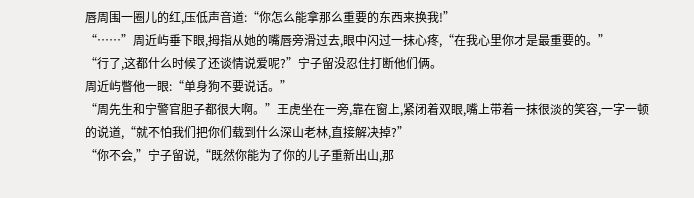唇周围一圈儿的红,压低声音道:“你怎么能拿那么重要的东西来换我!”
“……”周近屿垂下眼,拇指从她的嘴唇旁滑过去,眼中闪过一抹心疼,“在我心里你才是最重要的。”
“行了,这都什么时候了还谈情说爱呢?”宁子留没忍住打断他们俩。
周近屿瞥他一眼:“单身狗不要说话。”
“周先生和宁警官胆子都很大啊。”王虎坐在一旁,靠在窗上,紧闭着双眼,嘴上带着一抹很淡的笑容,一字一顿的说道,“就不怕我们把你们载到什么深山老林,直接解决掉?”
“你不会,”宁子留说,“既然你能为了你的儿子重新出山,那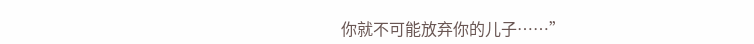你就不可能放弃你的儿子……”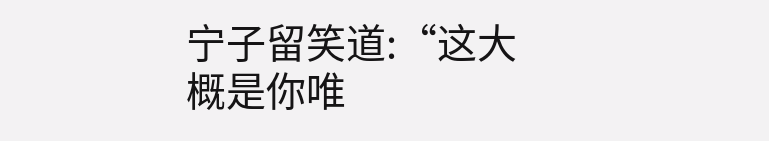宁子留笑道:“这大概是你唯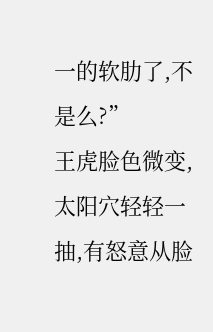一的软肋了,不是么?”
王虎脸色微变,太阳穴轻轻一抽,有怒意从脸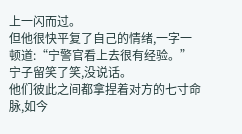上一闪而过。
但他很快平复了自己的情绪,一字一顿道:“宁警官看上去很有经验。”
宁子留笑了笑,没说话。
他们彼此之间都拿捏着对方的七寸命脉,如今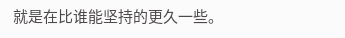就是在比谁能坚持的更久一些。